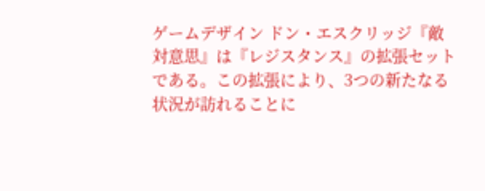ゲームデザイン ドン・エスクリッジ『敵対意思』は『レジスタンス』の拡張セットである。この拡張により、3つの新たなる状況が訪れることに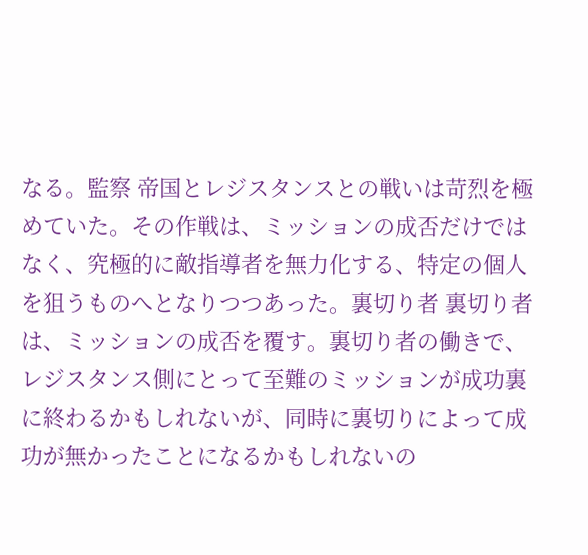なる。監察 帝国とレジスタンスとの戦いは苛烈を極めていた。その作戦は、ミッションの成否だけではなく、究極的に敵指導者を無力化する、特定の個人を狙うものへとなりつつあった。裏切り者 裏切り者は、ミッションの成否を覆す。裏切り者の働きで、レジスタンス側にとって至難のミッションが成功裏に終わるかもしれないが、同時に裏切りによって成功が無かったことになるかもしれないの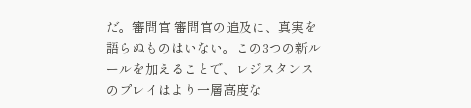だ。審問官 審問官の追及に、真実を語らぬものはいない。この3つの新ルールを加えることで、レジスタンスのプレイはより一層高度な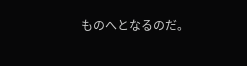ものへとなるのだ。